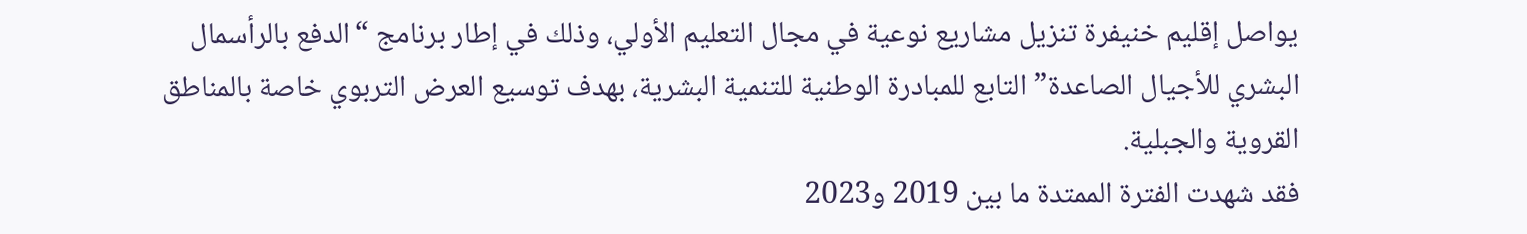يواصل إقليم خنيفرة تنزيل مشاريع نوعية في مجال التعليم الأولي، وذلك في إطار برنامج “الدفع بالرأسمال البشري للأجيال الصاعدة” التابع للمبادرة الوطنية للتنمية البشرية، بهدف توسيع العرض التربوي خاصة بالمناطق القروية والجبلية.
فقد شهدت الفترة الممتدة ما بين 2019 و2023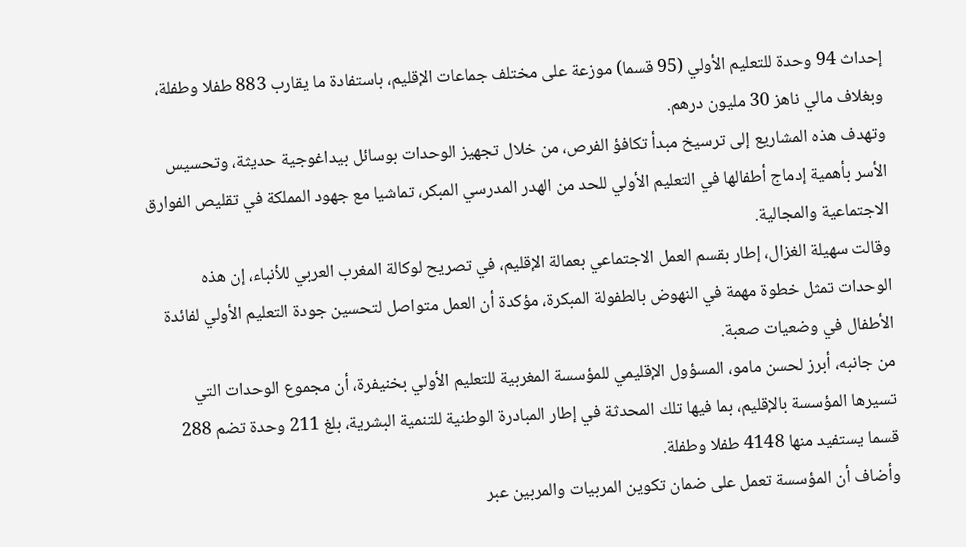إحداث 94 وحدة للتعليم الأولي (95 قسما) موزعة على مختلف جماعات الإقليم، باستفادة ما يقارب 883 طفلا وطفلة، وبغلاف مالي ناهز 30 مليون درهم.
وتهدف هذه المشاريع إلى ترسيخ مبدأ تكافؤ الفرص، من خلال تجهيز الوحدات بوسائل بيداغوجية حديثة، وتحسيس الأسر بأهمية إدماج أطفالها في التعليم الأولي للحد من الهدر المدرسي المبكر، تماشيا مع جهود المملكة في تقليص الفوارق الاجتماعية والمجالية.
وقالت سهيلة الغزال، إطار بقسم العمل الاجتماعي بعمالة الإقليم، في تصريح لوكالة المغرب العربي للأنباء، إن هذه الوحدات تمثل خطوة مهمة في النهوض بالطفولة المبكرة، مؤكدة أن العمل متواصل لتحسين جودة التعليم الأولي لفائدة الأطفال في وضعيات صعبة.
من جانبه، أبرز لحسن مامو، المسؤول الإقليمي للمؤسسة المغربية للتعليم الأولي بخنيفرة، أن مجموع الوحدات التي تسيرها المؤسسة بالإقليم، بما فيها تلك المحدثة في إطار المبادرة الوطنية للتنمية البشرية، بلغ 211 وحدة تضم 288 قسما يستفيد منها 4148 طفلا وطفلة.
وأضاف أن المؤسسة تعمل على ضمان تكوين المربيات والمربين عبر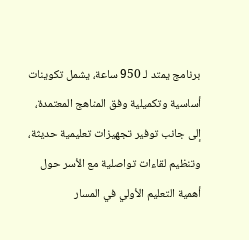برنامج يمتد لـ 950 ساعة، يشمل تكوينات أساسية وتكميلية وفق المناهج المعتمدة، إلى جانب توفير تجهيزات تعليمية حديثة، وتنظيم لقاءات تواصلية مع الأسر حول أهمية التعليم الأولي في المسار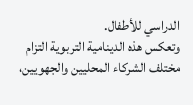الدراسي للأطفال.
وتعكس هذه الدينامية التربوية التزام مختلف الشركاء المحليين والجهويين،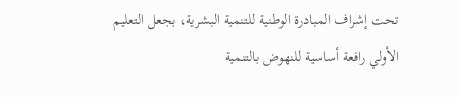تحت إشراف المبادرة الوطنية للتنمية البشرية، بجعل التعليم الأولي رافعة أساسية للنهوض بالتنمية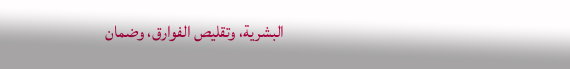البشرية، وتقليص الفوارق، وضمان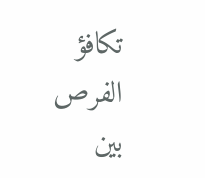تكافؤ الفرص بين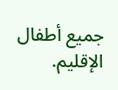جميع أطفال الإقليم.